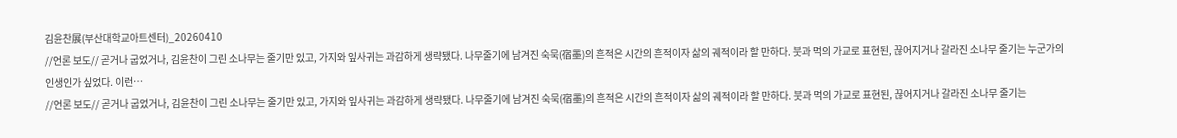김윤찬展(부산대학교아트센터)_20260410
//언론 보도// 곧거나 굽었거나, 김윤찬이 그린 소나무는 줄기만 있고, 가지와 잎사귀는 과감하게 생략됐다. 나무줄기에 남겨진 숙묵(宿墨)의 흔적은 시간의 흔적이자 삶의 궤적이라 할 만하다. 붓과 먹의 가교로 표현된, 끊어지거나 갈라진 소나무 줄기는 누군가의 인생인가 싶었다. 이런…
//언론 보도// 곧거나 굽었거나, 김윤찬이 그린 소나무는 줄기만 있고, 가지와 잎사귀는 과감하게 생략됐다. 나무줄기에 남겨진 숙묵(宿墨)의 흔적은 시간의 흔적이자 삶의 궤적이라 할 만하다. 붓과 먹의 가교로 표현된, 끊어지거나 갈라진 소나무 줄기는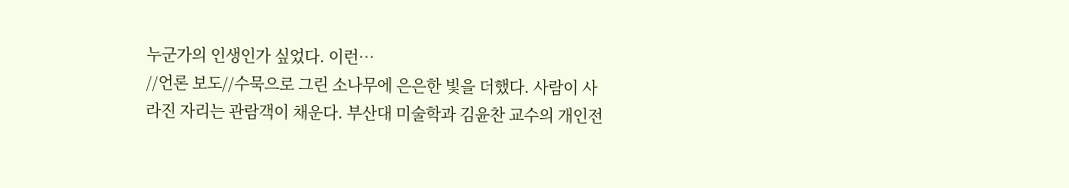누군가의 인생인가 싶었다. 이런…
//언론 보도//수묵으로 그린 소나무에 은은한 빛을 더했다. 사람이 사라진 자리는 관람객이 채운다. 부산대 미술학과 김윤찬 교수의 개인전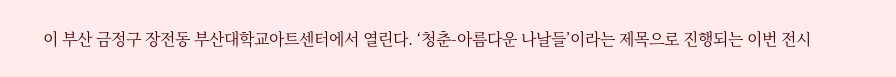이 부산 금정구 장전동 부산대학교아트센터에서 열린다. ‘청춘-아름다운 나날들’이라는 제목으로 진행되는 이번 전시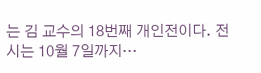는 김 교수의 18번째 개인전이다. 전시는 10월 7일까지…